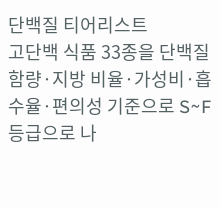단백질 티어리스트
고단백 식품 33종을 단백질 함량·지방 비율·가성비·흡수율·편의성 기준으로 S~F 등급으로 나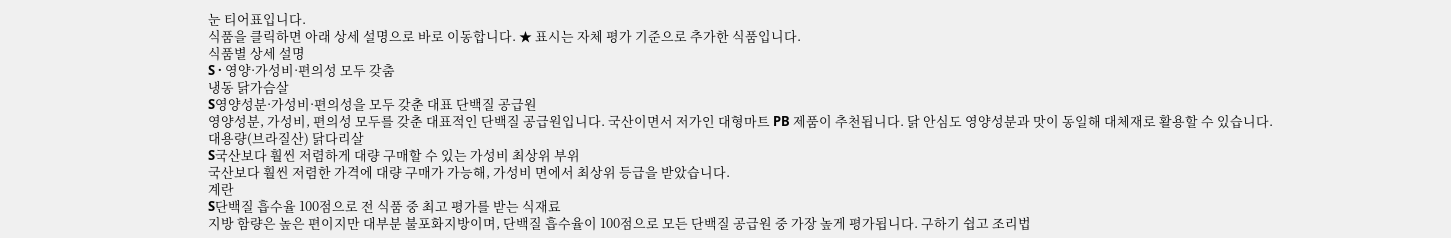눈 티어표입니다.
식품을 클릭하면 아래 상세 설명으로 바로 이동합니다. ★ 표시는 자체 평가 기준으로 추가한 식품입니다.
식품별 상세 설명
S · 영양·가성비·편의성 모두 갖춤
냉동 닭가슴살
S영양성분·가성비·편의성을 모두 갖춘 대표 단백질 공급원
영양성분, 가성비, 편의성 모두를 갖춘 대표적인 단백질 공급원입니다. 국산이면서 저가인 대형마트 PB 제품이 추천됩니다. 닭 안심도 영양성분과 맛이 동일해 대체재로 활용할 수 있습니다.
대용량(브라질산) 닭다리살
S국산보다 훨씬 저렴하게 대량 구매할 수 있는 가성비 최상위 부위
국산보다 훨씬 저렴한 가격에 대량 구매가 가능해, 가성비 면에서 최상위 등급을 받았습니다.
계란
S단백질 흡수율 100점으로 전 식품 중 최고 평가를 받는 식재료
지방 함량은 높은 편이지만 대부분 불포화지방이며, 단백질 흡수율이 100점으로 모든 단백질 공급원 중 가장 높게 평가됩니다. 구하기 쉽고 조리법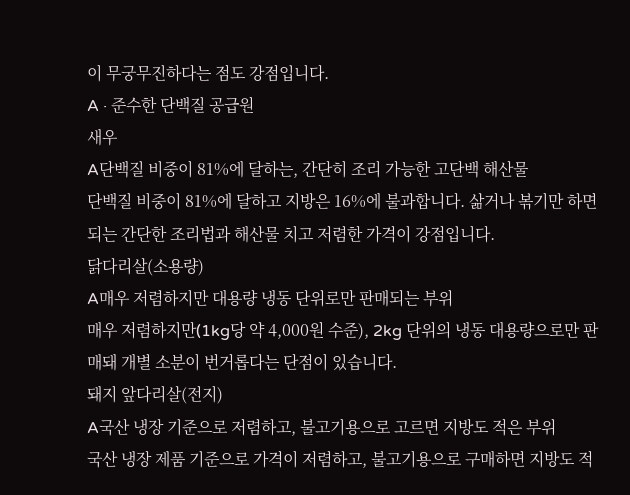이 무궁무진하다는 점도 강점입니다.
A · 준수한 단백질 공급원
새우
A단백질 비중이 81%에 달하는, 간단히 조리 가능한 고단백 해산물
단백질 비중이 81%에 달하고 지방은 16%에 불과합니다. 삶거나 볶기만 하면 되는 간단한 조리법과 해산물 치고 저렴한 가격이 강점입니다.
닭다리살(소용량)
A매우 저렴하지만 대용량 냉동 단위로만 판매되는 부위
매우 저렴하지만(1kg당 약 4,000원 수준), 2kg 단위의 냉동 대용량으로만 판매돼 개별 소분이 번거롭다는 단점이 있습니다.
돼지 앞다리살(전지)
A국산 냉장 기준으로 저렴하고, 불고기용으로 고르면 지방도 적은 부위
국산 냉장 제품 기준으로 가격이 저렴하고, 불고기용으로 구매하면 지방도 적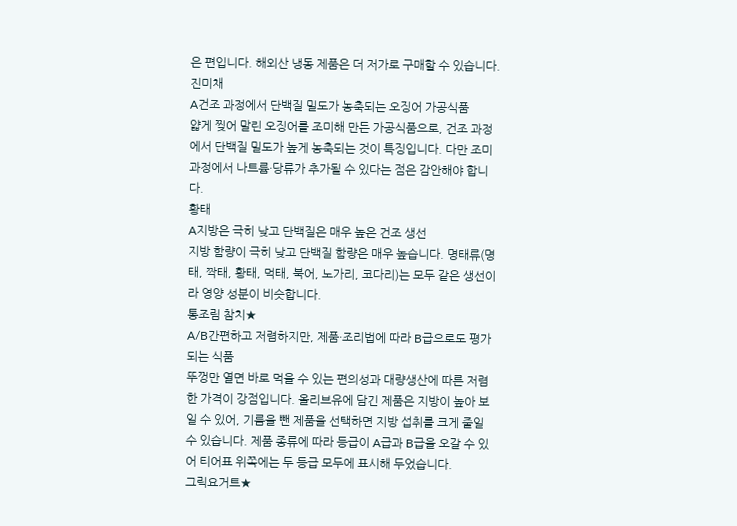은 편입니다. 해외산 냉동 제품은 더 저가로 구매할 수 있습니다.
진미채
A건조 과정에서 단백질 밀도가 농축되는 오징어 가공식품
얇게 찢어 말린 오징어를 조미해 만든 가공식품으로, 건조 과정에서 단백질 밀도가 높게 농축되는 것이 특징입니다. 다만 조미 과정에서 나트륨·당류가 추가될 수 있다는 점은 감안해야 합니다.
황태
A지방은 극히 낮고 단백질은 매우 높은 건조 생선
지방 함량이 극히 낮고 단백질 함량은 매우 높습니다. 명태류(명태, 짝태, 황태, 먹태, 북어, 노가리, 코다리)는 모두 같은 생선이라 영양 성분이 비슷합니다.
통조림 참치★
A/B간편하고 저렴하지만, 제품·조리법에 따라 B급으로도 평가되는 식품
뚜껑만 열면 바로 먹을 수 있는 편의성과 대량생산에 따른 저렴한 가격이 강점입니다. 올리브유에 담긴 제품은 지방이 높아 보일 수 있어, 기름을 뺀 제품을 선택하면 지방 섭취를 크게 줄일 수 있습니다. 제품 종류에 따라 등급이 A급과 B급을 오갈 수 있어 티어표 위쪽에는 두 등급 모두에 표시해 두었습니다.
그릭요거트★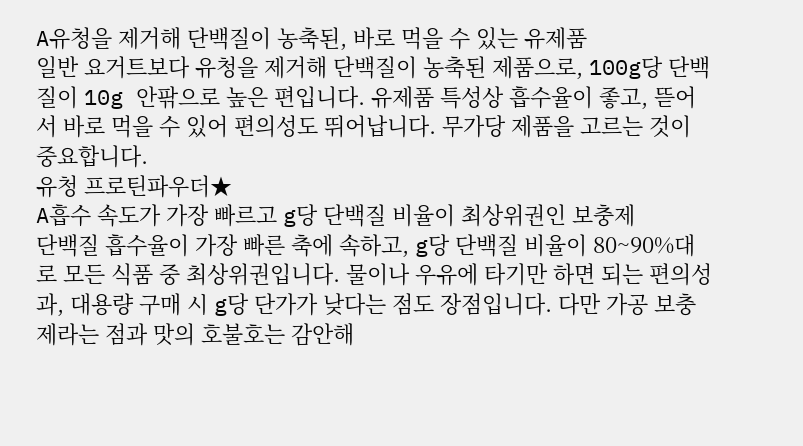A유청을 제거해 단백질이 농축된, 바로 먹을 수 있는 유제품
일반 요거트보다 유청을 제거해 단백질이 농축된 제품으로, 100g당 단백질이 10g 안팎으로 높은 편입니다. 유제품 특성상 흡수율이 좋고, 뜯어서 바로 먹을 수 있어 편의성도 뛰어납니다. 무가당 제품을 고르는 것이 중요합니다.
유청 프로틴파우더★
A흡수 속도가 가장 빠르고 g당 단백질 비율이 최상위권인 보충제
단백질 흡수율이 가장 빠른 축에 속하고, g당 단백질 비율이 80~90%대로 모든 식품 중 최상위권입니다. 물이나 우유에 타기만 하면 되는 편의성과, 대용량 구매 시 g당 단가가 낮다는 점도 장점입니다. 다만 가공 보충제라는 점과 맛의 호불호는 감안해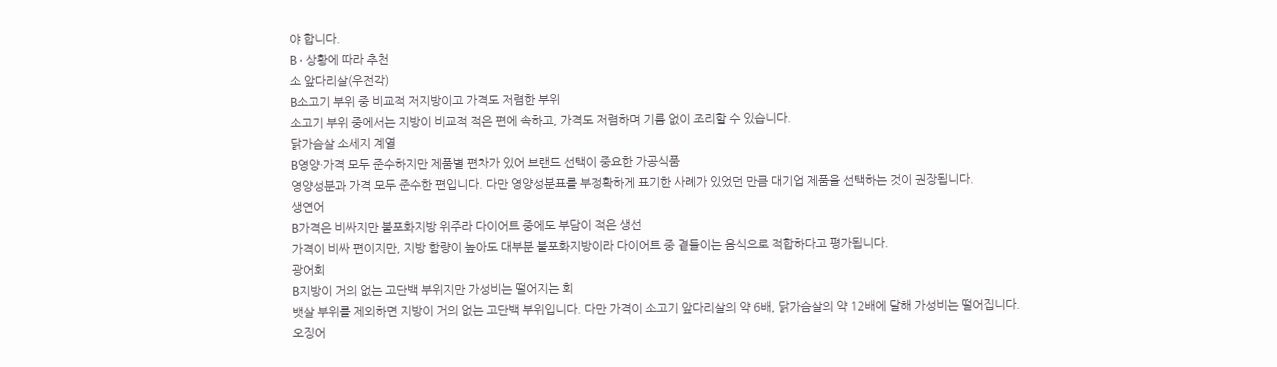야 합니다.
B · 상황에 따라 추천
소 앞다리살(우전각)
B소고기 부위 중 비교적 저지방이고 가격도 저렴한 부위
소고기 부위 중에서는 지방이 비교적 적은 편에 속하고, 가격도 저렴하며 기름 없이 조리할 수 있습니다.
닭가슴살 소세지 계열
B영양·가격 모두 준수하지만 제품별 편차가 있어 브랜드 선택이 중요한 가공식품
영양성분과 가격 모두 준수한 편입니다. 다만 영양성분표를 부정확하게 표기한 사례가 있었던 만큼 대기업 제품을 선택하는 것이 권장됩니다.
생연어
B가격은 비싸지만 불포화지방 위주라 다이어트 중에도 부담이 적은 생선
가격이 비싸 편이지만, 지방 함량이 높아도 대부분 불포화지방이라 다이어트 중 곁들이는 음식으로 적합하다고 평가됩니다.
광어회
B지방이 거의 없는 고단백 부위지만 가성비는 떨어지는 회
뱃살 부위를 제외하면 지방이 거의 없는 고단백 부위입니다. 다만 가격이 소고기 앞다리살의 약 6배, 닭가슴살의 약 12배에 달해 가성비는 떨어집니다.
오징어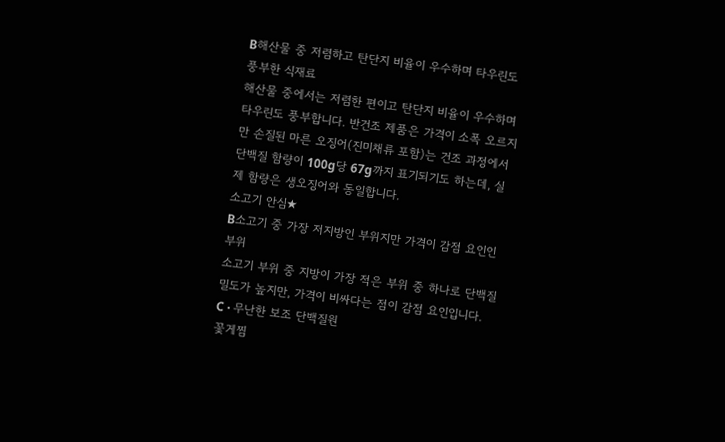B해산물 중 저렴하고 탄단지 비율이 우수하며 타우린도 풍부한 식재료
해산물 중에서는 저렴한 편이고 탄단지 비율이 우수하며 타우린도 풍부합니다. 반건조 제품은 가격이 소폭 오르지만 손질된 마른 오징어(진미채류 포함)는 건조 과정에서 단백질 함량이 100g당 67g까지 표기되기도 하는데, 실제 함량은 생오징어와 동일합니다.
소고기 안심★
B소고기 중 가장 저지방인 부위지만 가격이 감점 요인인 부위
소고기 부위 중 지방이 가장 적은 부위 중 하나로 단백질 밀도가 높지만, 가격이 비싸다는 점이 감점 요인입니다.
C · 무난한 보조 단백질원
꽃게찜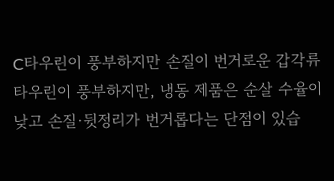C타우린이 풍부하지만 손질이 번거로운 갑각류
타우린이 풍부하지만, 냉동 제품은 순살 수율이 낮고 손질·뒷정리가 번거롭다는 단점이 있습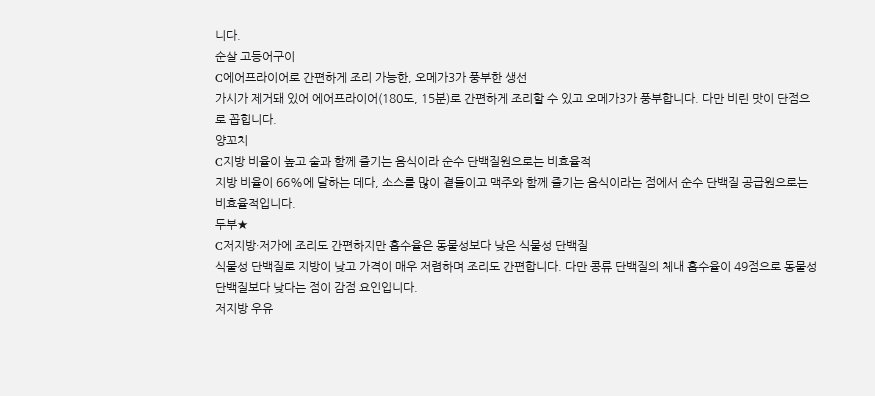니다.
순살 고등어구이
C에어프라이어로 간편하게 조리 가능한, 오메가3가 풍부한 생선
가시가 제거돼 있어 에어프라이어(180도, 15분)로 간편하게 조리할 수 있고 오메가3가 풍부합니다. 다만 비린 맛이 단점으로 꼽힙니다.
양꼬치
C지방 비율이 높고 술과 함께 즐기는 음식이라 순수 단백질원으로는 비효율적
지방 비율이 66%에 달하는 데다, 소스를 많이 곁들이고 맥주와 함께 즐기는 음식이라는 점에서 순수 단백질 공급원으로는 비효율적입니다.
두부★
C저지방·저가에 조리도 간편하지만 흡수율은 동물성보다 낮은 식물성 단백질
식물성 단백질로 지방이 낮고 가격이 매우 저렴하며 조리도 간편합니다. 다만 콩류 단백질의 체내 흡수율이 49점으로 동물성 단백질보다 낮다는 점이 감점 요인입니다.
저지방 우유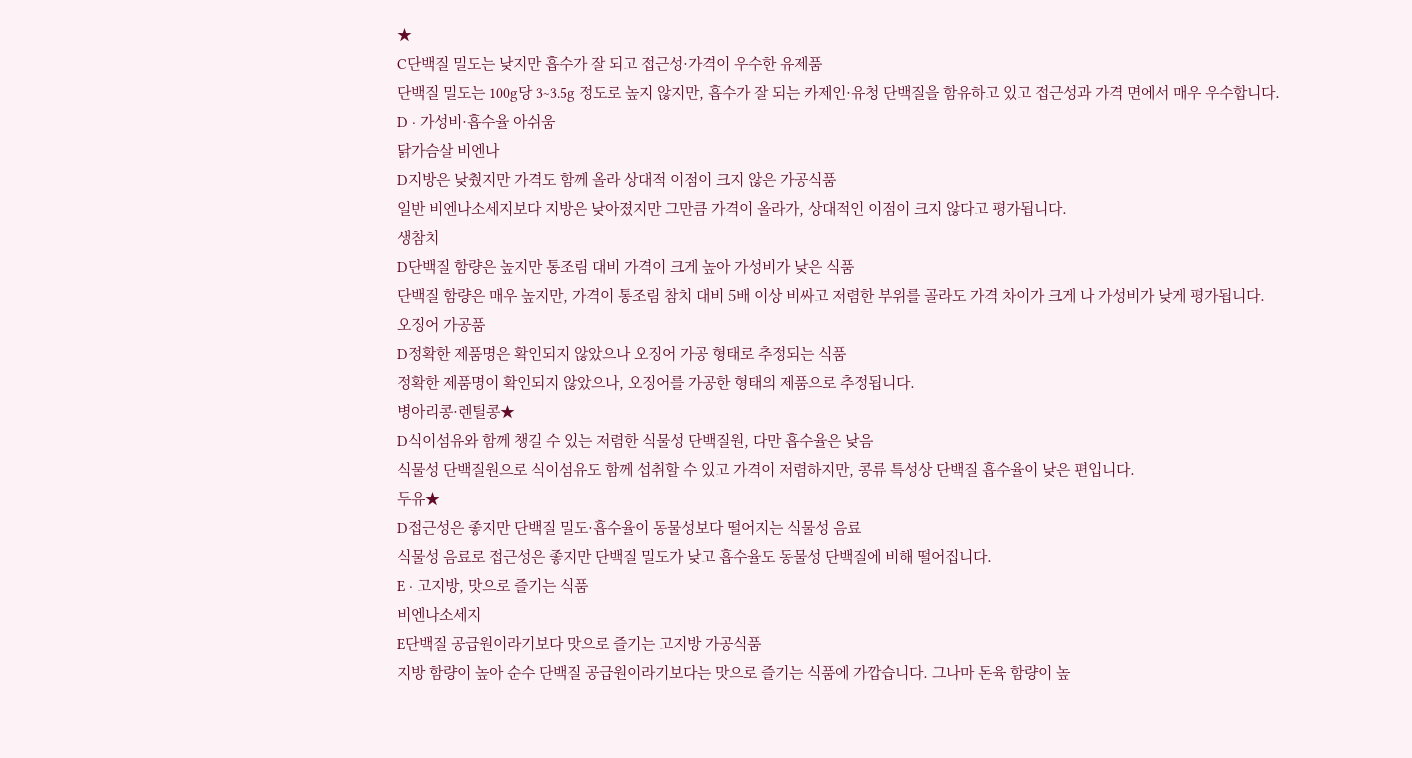★
C단백질 밀도는 낮지만 흡수가 잘 되고 접근성·가격이 우수한 유제품
단백질 밀도는 100g당 3~3.5g 정도로 높지 않지만, 흡수가 잘 되는 카제인·유청 단백질을 함유하고 있고 접근성과 가격 면에서 매우 우수합니다.
D · 가성비·흡수율 아쉬움
닭가슴살 비엔나
D지방은 낮췄지만 가격도 함께 올라 상대적 이점이 크지 않은 가공식품
일반 비엔나소세지보다 지방은 낮아졌지만 그만큼 가격이 올라가, 상대적인 이점이 크지 않다고 평가됩니다.
생참치
D단백질 함량은 높지만 통조림 대비 가격이 크게 높아 가성비가 낮은 식품
단백질 함량은 매우 높지만, 가격이 통조림 참치 대비 5배 이상 비싸고 저렴한 부위를 골라도 가격 차이가 크게 나 가성비가 낮게 평가됩니다.
오징어 가공품
D정확한 제품명은 확인되지 않았으나 오징어 가공 형태로 추정되는 식품
정확한 제품명이 확인되지 않았으나, 오징어를 가공한 형태의 제품으로 추정됩니다.
병아리콩·렌틸콩★
D식이섬유와 함께 챙길 수 있는 저렴한 식물성 단백질원, 다만 흡수율은 낮음
식물성 단백질원으로 식이섬유도 함께 섭취할 수 있고 가격이 저렴하지만, 콩류 특성상 단백질 흡수율이 낮은 편입니다.
두유★
D접근성은 좋지만 단백질 밀도·흡수율이 동물성보다 떨어지는 식물성 음료
식물성 음료로 접근성은 좋지만 단백질 밀도가 낮고 흡수율도 동물성 단백질에 비해 떨어집니다.
E · 고지방, 맛으로 즐기는 식품
비엔나소세지
E단백질 공급원이라기보다 맛으로 즐기는 고지방 가공식품
지방 함량이 높아 순수 단백질 공급원이라기보다는 맛으로 즐기는 식품에 가깝습니다. 그나마 돈육 함량이 높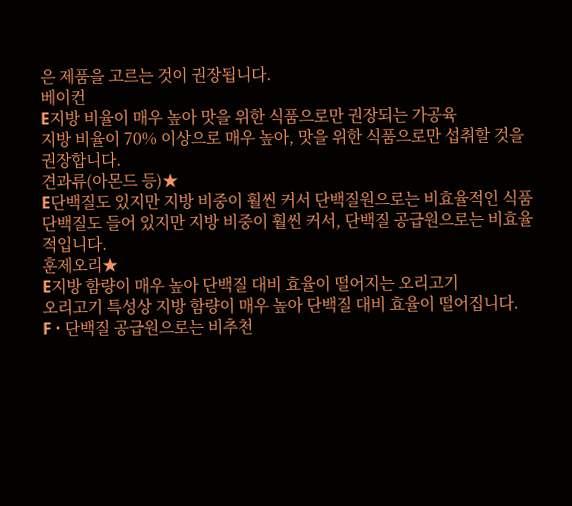은 제품을 고르는 것이 권장됩니다.
베이컨
E지방 비율이 매우 높아 맛을 위한 식품으로만 권장되는 가공육
지방 비율이 70% 이상으로 매우 높아, 맛을 위한 식품으로만 섭취할 것을 권장합니다.
견과류(아몬드 등)★
E단백질도 있지만 지방 비중이 훨씬 커서 단백질원으로는 비효율적인 식품
단백질도 들어 있지만 지방 비중이 훨씬 커서, 단백질 공급원으로는 비효율적입니다.
훈제오리★
E지방 함량이 매우 높아 단백질 대비 효율이 떨어지는 오리고기
오리고기 특성상 지방 함량이 매우 높아 단백질 대비 효율이 떨어집니다.
F · 단백질 공급원으로는 비추천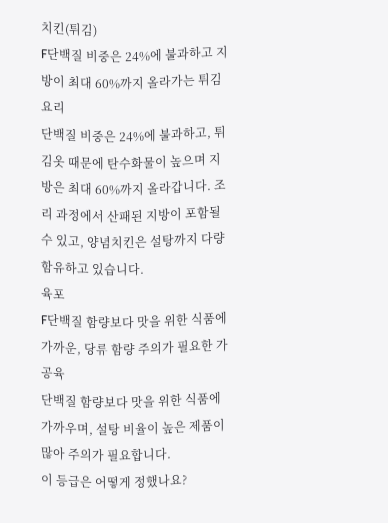치킨(튀김)
F단백질 비중은 24%에 불과하고 지방이 최대 60%까지 올라가는 튀김 요리
단백질 비중은 24%에 불과하고, 튀김옷 때문에 탄수화물이 높으며 지방은 최대 60%까지 올라갑니다. 조리 과정에서 산패된 지방이 포함될 수 있고, 양념치킨은 설탕까지 다량 함유하고 있습니다.
육포
F단백질 함량보다 맛을 위한 식품에 가까운, 당류 함량 주의가 필요한 가공육
단백질 함량보다 맛을 위한 식품에 가까우며, 설탕 비율이 높은 제품이 많아 주의가 필요합니다.
이 등급은 어떻게 정했나요?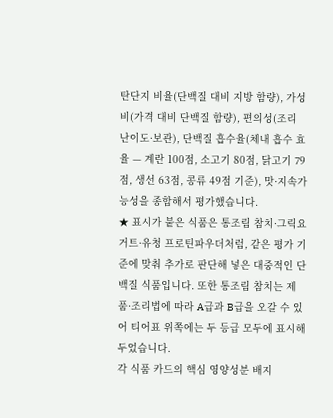탄단지 비율(단백질 대비 지방 함량), 가성비(가격 대비 단백질 함량), 편의성(조리 난이도·보관), 단백질 흡수율(체내 흡수 효율 — 계란 100점, 소고기 80점, 닭고기 79점, 생선 63점, 콩류 49점 기준), 맛·지속가능성을 종합해서 평가했습니다.
★ 표시가 붙은 식품은 통조림 참치·그릭요거트·유청 프로틴파우더처럼, 같은 평가 기준에 맞춰 추가로 판단해 넣은 대중적인 단백질 식품입니다. 또한 통조림 참치는 제품·조리법에 따라 A급과 B급을 오갈 수 있어 티어표 위쪽에는 두 등급 모두에 표시해 두었습니다.
각 식품 카드의 핵심 영양성분 배지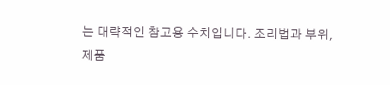는 대략적인 참고용 수치입니다. 조리법과 부위, 제품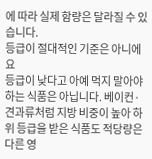에 따라 실제 함량은 달라질 수 있습니다.
등급이 절대적인 기준은 아니에요
등급이 낮다고 아예 먹지 말아야 하는 식품은 아닙니다. 베이컨·견과류처럼 지방 비중이 높아 하위 등급을 받은 식품도 적당량은 다른 영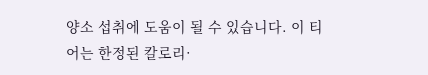양소 섭취에 도움이 될 수 있습니다. 이 티어는 한정된 칼로리·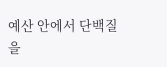예산 안에서 단백질을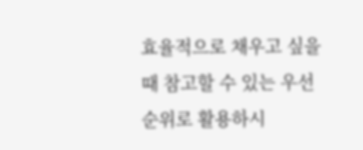효율적으로 채우고 싶을 때 참고할 수 있는 우선순위로 활용하시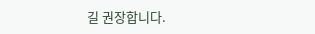길 권장합니다.